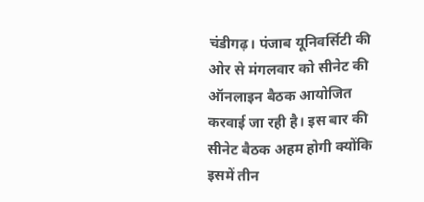चंडीगढ़। पंजाब यूनिवर्सिटी की ओर से मंगलवार को सीनेट की ऑनलाइन बैठक आयोजित करवाई जा रही है। इस बार की सीनेट बैठक अहम होगी क्योंकि इसमें तीन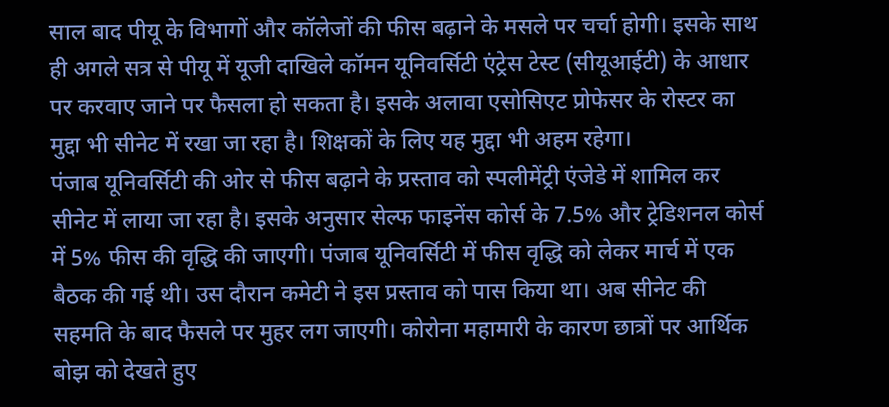साल बाद पीयू के विभागों और कॉलेजों की फीस बढ़ाने के मसले पर चर्चा होगी। इसके साथ ही अगले सत्र से पीयू में यूजी दाखिले कॉमन यूनिवर्सिटी एंट्रेस टेस्ट (सीयूआईटी) के आधार पर करवाए जाने पर फैसला हो सकता है। इसके अलावा एसोसिएट प्रोफेसर के रोस्टर का मुद्दा भी सीनेट में रखा जा रहा है। शिक्षकों के लिए यह मुद्दा भी अहम रहेगा।
पंजाब यूनिवर्सिटी की ओर से फीस बढ़ाने के प्रस्ताव को स्पलीमेंट्री एंजेडे में शामिल कर सीनेट में लाया जा रहा है। इसके अनुसार सेल्फ फाइनेंस कोर्स के 7.5% और ट्रेडिशनल कोर्स में 5% फीस की वृद्धि की जाएगी। पंजाब यूनिवर्सिटी में फीस वृद्धि को लेकर मार्च में एक बैठक की गई थी। उस दौरान कमेटी ने इस प्रस्ताव को पास किया था। अब सीनेट की सहमति के बाद फैसले पर मुहर लग जाएगी। कोरोना महामारी के कारण छात्रों पर आर्थिक बोझ को देखते हुए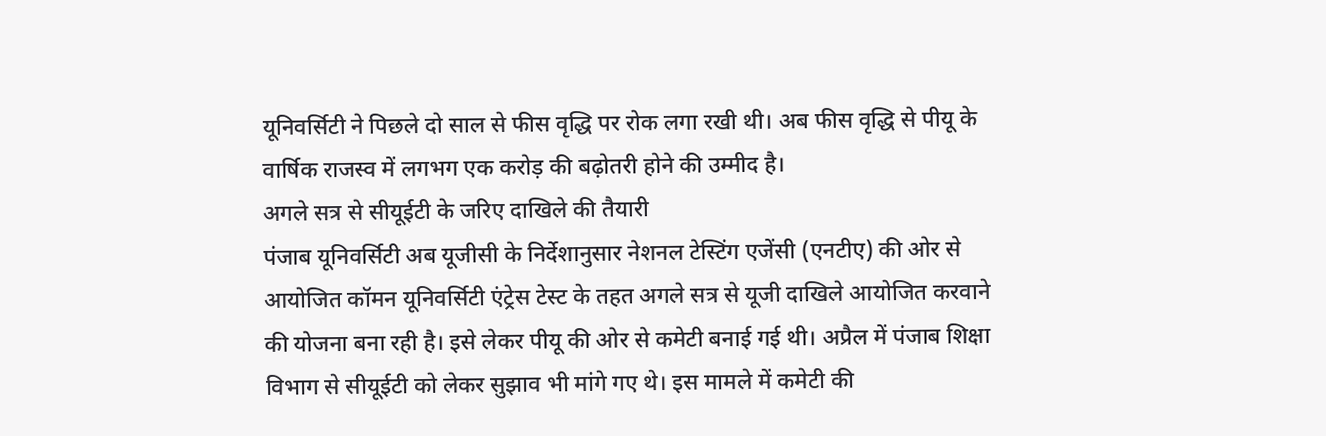यूनिवर्सिटी ने पिछले दो साल से फीस वृद्धि पर रोक लगा रखी थी। अब फीस वृद्धि से पीयू के वार्षिक राजस्व में लगभग एक करोड़ की बढ़ोतरी होने की उम्मीद है।
अगले सत्र से सीयूईटी के जरिए दाखिले की तैयारी
पंजाब यूनिवर्सिटी अब यूजीसी के निर्देशानुसार नेशनल टेस्टिंग एजेंसी (एनटीए) की ओर से आयोजित कॉमन यूनिवर्सिटी एंट्रेस टेस्ट के तहत अगले सत्र से यूजी दाखिले आयोजित करवाने की योजना बना रही है। इसे लेकर पीयू की ओर से कमेटी बनाई गई थी। अप्रैल में पंजाब शिक्षा विभाग से सीयूईटी को लेकर सुझाव भी मांगे गए थे। इस मामले में कमेटी की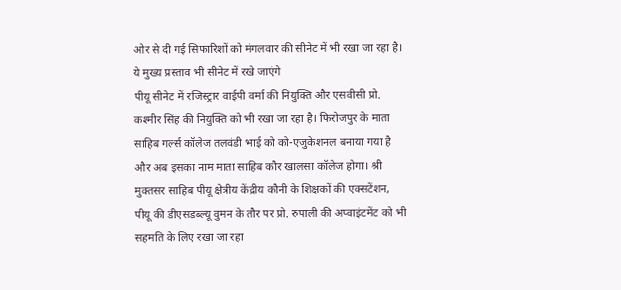ओर से दी गई सिफारिशों को मंगलवार की सीनेट में भी रखा जा रहा है।
ये मुख्य प्रस्ताव भी सीनेट में रखे जाएंगे
पीयू सीनेट में रजिस्ट्रार वाईपी वर्मा की नियुक्ति और एसवीसी प्रो. कश्मीर सिंह की नियुक्ति को भी रखा जा रहा है। फिरोजपुर के माता साहिब गर्ल्स कॉलेज तलवंडी भाई को को-एजुकेशनल बनाया गया है और अब इसका नाम माता साहिब कौर खालसा कॉलेज होगा। श्री मुक्तसर साहिब पीयू क्षेत्रीय केंद्रीय कौनी के शिक्षकों की एक्सटेंशन, पीयू की डीएसडब्ल्यू वुमन के तौर पर प्रो. रुपाली की अप्वाइंटमेंट को भी सहमति के लिए रखा जा रहा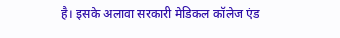है। इसके अलावा सरकारी मेडिकल कॉलेज एंड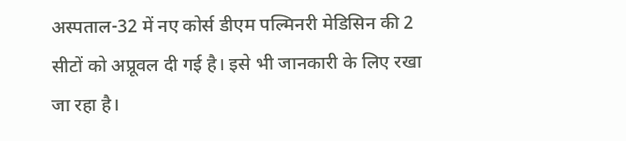अस्पताल-32 में नए कोर्स डीएम पल्मिनरी मेडिसिन की 2 सीटों को अप्रूवल दी गई है। इसे भी जानकारी के लिए रखा जा रहा है।